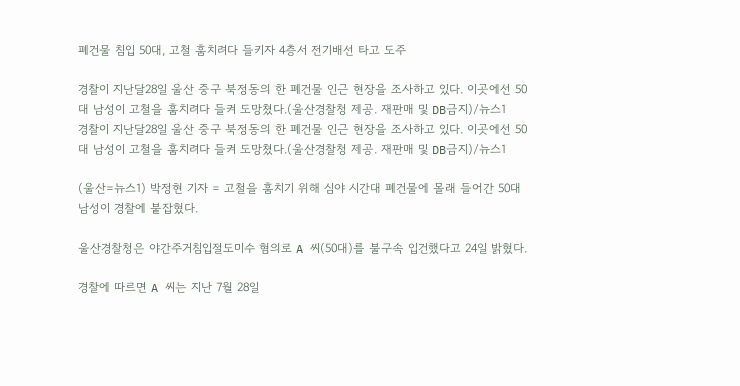폐건물 침입 50대, 고철 훔치려다 들키자 4층서 전기배선 타고 도주

경찰이 지난달28일 울산 중구 북정동의 한 폐건물 인근 현장을 조사하고 있다. 이곳에선 50대 남성이 고철을 훔치려다 들켜 도망쳤다.(울산경찰청 제공. 재판매 및 DB금지)/뉴스1
경찰이 지난달28일 울산 중구 북정동의 한 폐건물 인근 현장을 조사하고 있다. 이곳에선 50대 남성이 고철을 훔치려다 들켜 도망쳤다.(울산경찰청 제공. 재판매 및 DB금지)/뉴스1

(울산=뉴스1) 박정현 기자 = 고철을 훔치기 위해 심야 시간대 폐건물에 몰래 들어간 50대 남성이 경찰에 붙잡혔다.

울산경찰청은 야간주거침입절도미수 혐의로 A 씨(50대)를 불구속 입건했다고 24일 밝혔다.

경찰에 따르면 A 씨는 지난 7월 28일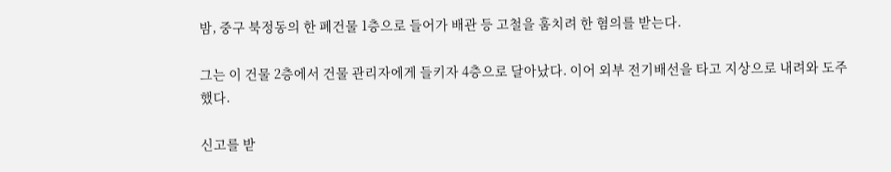밤, 중구 북정동의 한 폐건물 1층으로 들어가 배관 등 고철을 훔치려 한 혐의를 받는다.

그는 이 건물 2층에서 건물 관리자에게 들키자 4층으로 달아났다. 이어 외부 전기배선을 타고 지상으로 내려와 도주했다.

신고를 받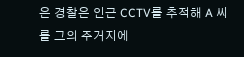은 경찰은 인근 CCTV를 추적해 A 씨를 그의 주거지에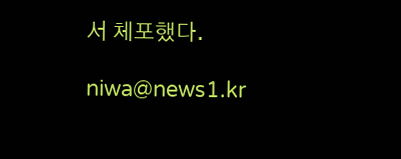서 체포했다.

niwa@news1.kr